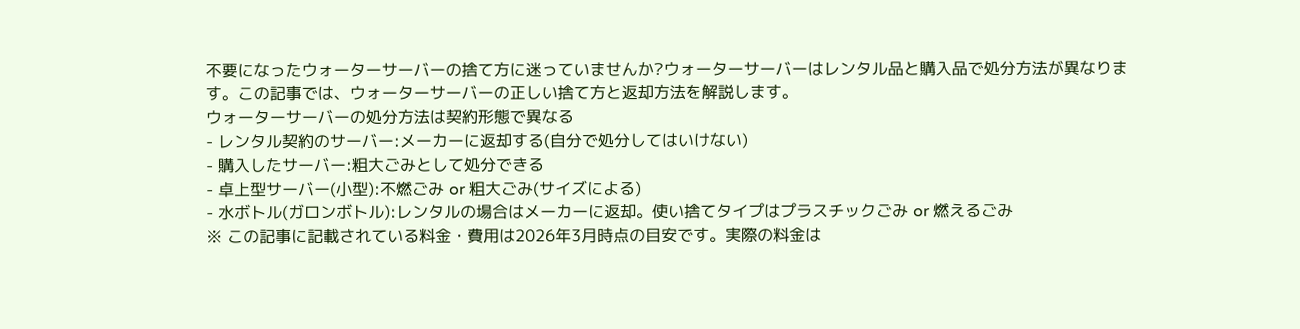不要になったウォーターサーバーの捨て方に迷っていませんか?ウォーターサーバーはレンタル品と購入品で処分方法が異なります。この記事では、ウォーターサーバーの正しい捨て方と返却方法を解説します。
ウォーターサーバーの処分方法は契約形態で異なる
- レンタル契約のサーバー:メーカーに返却する(自分で処分してはいけない)
- 購入したサーバー:粗大ごみとして処分できる
- 卓上型サーバー(小型):不燃ごみ or 粗大ごみ(サイズによる)
- 水ボトル(ガロンボトル):レンタルの場合はメーカーに返却。使い捨てタイプはプラスチックごみ or 燃えるごみ
※ この記事に記載されている料金・費用は2026年3月時点の目安です。実際の料金は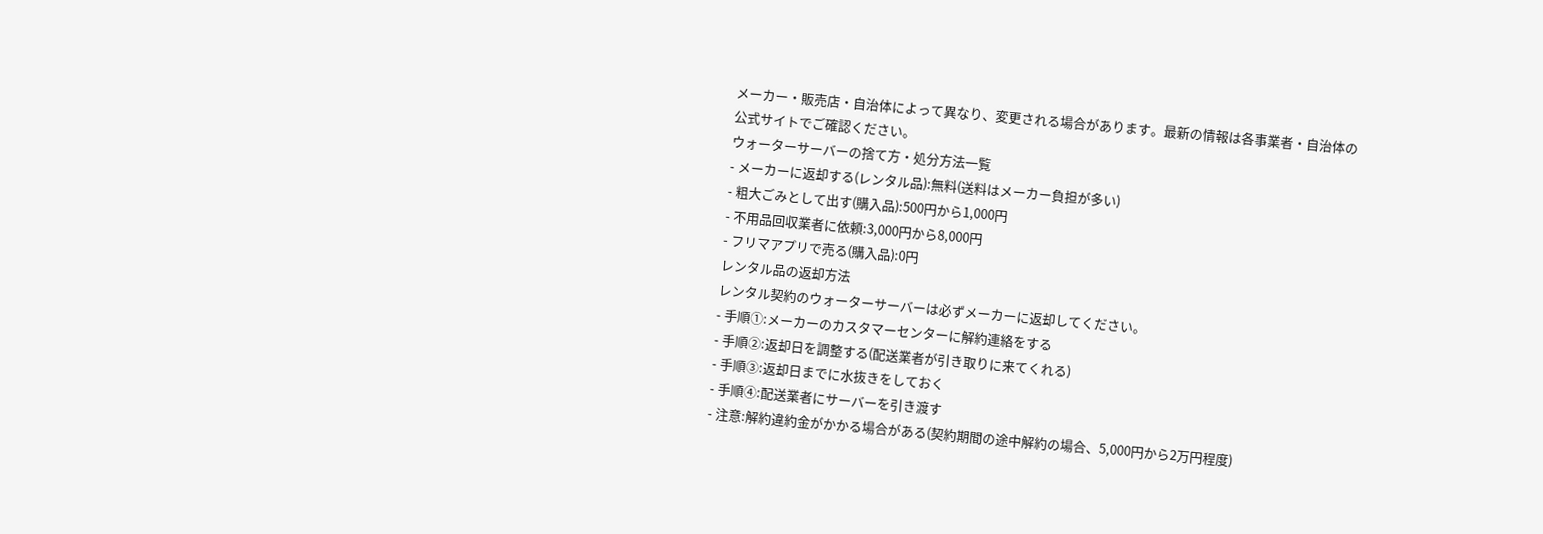メーカー・販売店・自治体によって異なり、変更される場合があります。最新の情報は各事業者・自治体の公式サイトでご確認ください。
ウォーターサーバーの捨て方・処分方法一覧
- メーカーに返却する(レンタル品):無料(送料はメーカー負担が多い)
- 粗大ごみとして出す(購入品):500円から1,000円
- 不用品回収業者に依頼:3,000円から8,000円
- フリマアプリで売る(購入品):0円
レンタル品の返却方法
レンタル契約のウォーターサーバーは必ずメーカーに返却してください。
- 手順①:メーカーのカスタマーセンターに解約連絡をする
- 手順②:返却日を調整する(配送業者が引き取りに来てくれる)
- 手順③:返却日までに水抜きをしておく
- 手順④:配送業者にサーバーを引き渡す
- 注意:解約違約金がかかる場合がある(契約期間の途中解約の場合、5,000円から2万円程度)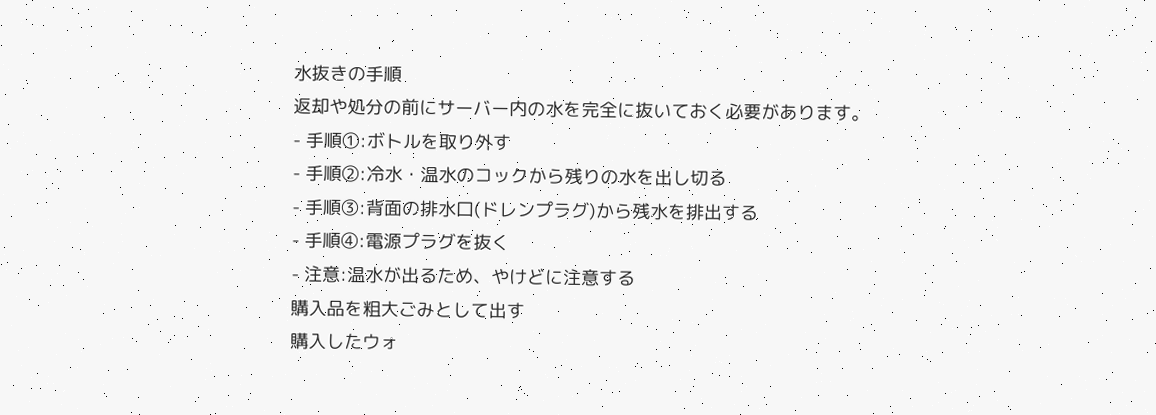水抜きの手順
返却や処分の前にサーバー内の水を完全に抜いておく必要があります。
- 手順①:ボトルを取り外す
- 手順②:冷水・温水のコックから残りの水を出し切る
- 手順③:背面の排水口(ドレンプラグ)から残水を排出する
- 手順④:電源プラグを抜く
- 注意:温水が出るため、やけどに注意する
購入品を粗大ごみとして出す
購入したウォ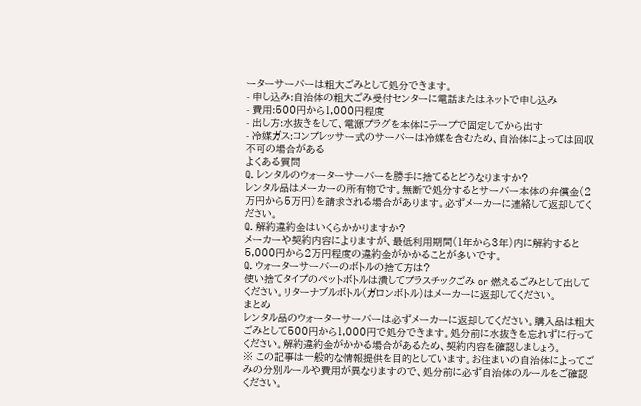ーターサーバーは粗大ごみとして処分できます。
- 申し込み:自治体の粗大ごみ受付センターに電話またはネットで申し込み
- 費用:500円から1,000円程度
- 出し方:水抜きをして、電源プラグを本体にテープで固定してから出す
- 冷媒ガス:コンプレッサー式のサーバーは冷媒を含むため、自治体によっては回収不可の場合がある
よくある質問
Q. レンタルのウォーターサーバーを勝手に捨てるとどうなりますか?
レンタル品はメーカーの所有物です。無断で処分するとサーバー本体の弁償金(2万円から5万円)を請求される場合があります。必ずメーカーに連絡して返却してください。
Q. 解約違約金はいくらかかりますか?
メーカーや契約内容によりますが、最低利用期間(1年から3年)内に解約すると5,000円から2万円程度の違約金がかかることが多いです。
Q. ウォーターサーバーのボトルの捨て方は?
使い捨てタイプのペットボトルは潰してプラスチックごみ or 燃えるごみとして出してください。リターナブルボトル(ガロンボトル)はメーカーに返却してください。
まとめ
レンタル品のウォーターサーバーは必ずメーカーに返却してください。購入品は粗大ごみとして500円から1,000円で処分できます。処分前に水抜きを忘れずに行ってください。解約違約金がかかる場合があるため、契約内容を確認しましょう。
※ この記事は一般的な情報提供を目的としています。お住まいの自治体によってごみの分別ルールや費用が異なりますので、処分前に必ず自治体のルールをご確認ください。